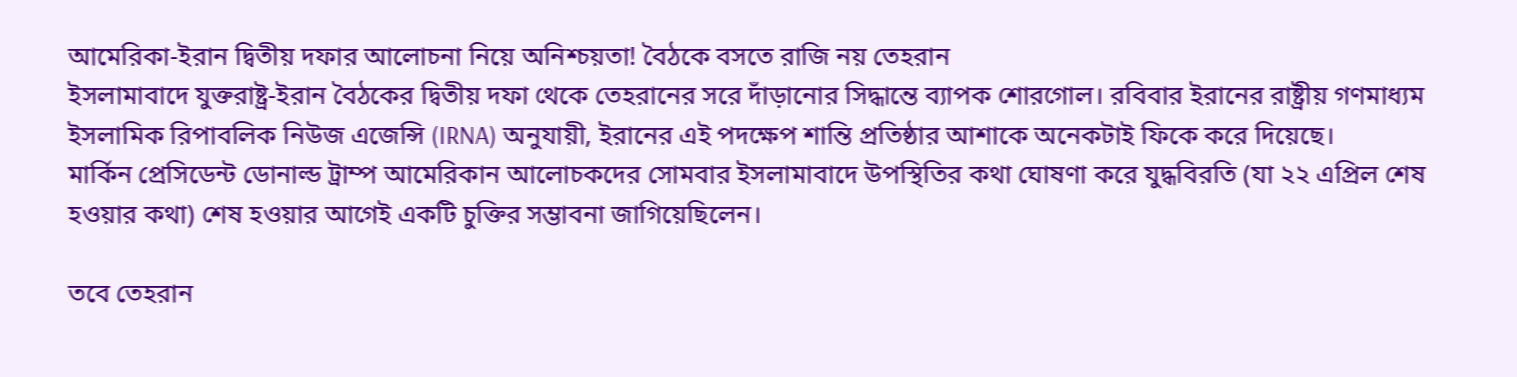আমেরিকা-ইরান দ্বিতীয় দফার আলোচনা নিয়ে অনিশ্চয়তা! বৈঠকে বসতে রাজি নয় তেহরান
ইসলামাবাদে যুক্তরাষ্ট্র-ইরান বৈঠকের দ্বিতীয় দফা থেকে তেহরানের সরে দাঁড়ানোর সিদ্ধান্তে ব্যাপক শোরগোল। রবিবার ইরানের রাষ্ট্রীয় গণমাধ্যম ইসলামিক রিপাবলিক নিউজ এজেন্সি (IRNA) অনুযায়ী, ইরানের এই পদক্ষেপ শান্তি প্রতিষ্ঠার আশাকে অনেকটাই ফিকে করে দিয়েছে।
মার্কিন প্রেসিডেন্ট ডোনাল্ড ট্রাম্প আমেরিকান আলোচকদের সোমবার ইসলামাবাদে উপস্থিতির কথা ঘোষণা করে যুদ্ধবিরতি (যা ২২ এপ্রিল শেষ হওয়ার কথা) শেষ হওয়ার আগেই একটি চুক্তির সম্ভাবনা জাগিয়েছিলেন।

তবে তেহরান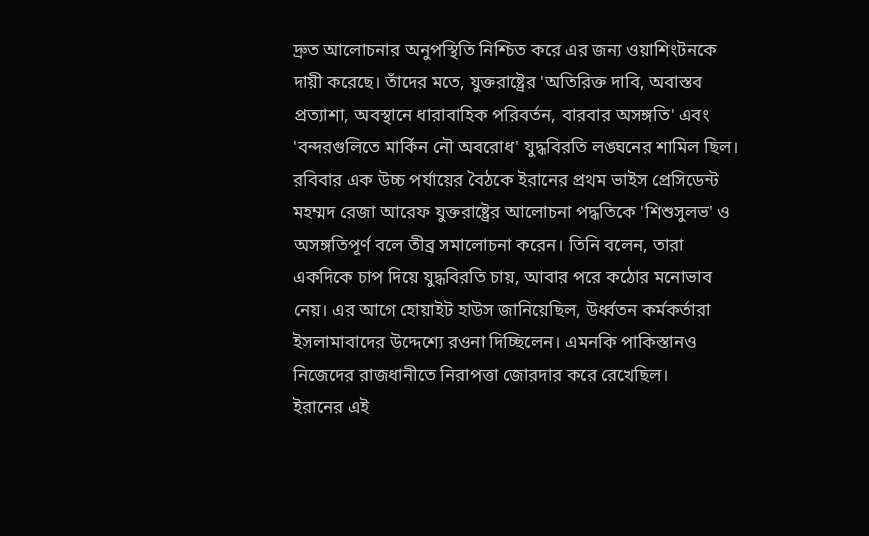দ্রুত আলোচনার অনুপস্থিতি নিশ্চিত করে এর জন্য ওয়াশিংটনকে দায়ী করেছে। তাঁদের মতে, যুক্তরাষ্ট্রের 'অতিরিক্ত দাবি, অবাস্তব প্রত্যাশা, অবস্থানে ধারাবাহিক পরিবর্তন, বারবার অসঙ্গতি' এবং 'বন্দরগুলিতে মার্কিন নৌ অবরোধ' যুদ্ধবিরতি লঙ্ঘনের শামিল ছিল।
রবিবার এক উচ্চ পর্যায়ের বৈঠকে ইরানের প্রথম ভাইস প্রেসিডেন্ট মহম্মদ রেজা আরেফ যুক্তরাষ্ট্রের আলোচনা পদ্ধতিকে 'শিশুসুলভ' ও অসঙ্গতিপূর্ণ বলে তীব্র সমালোচনা করেন। তিনি বলেন, তারা একদিকে চাপ দিয়ে যুদ্ধবিরতি চায়, আবার পরে কঠোর মনোভাব নেয়। এর আগে হোয়াইট হাউস জানিয়েছিল, উর্ধ্বতন কর্মকর্তারা ইসলামাবাদের উদ্দেশ্যে রওনা দিচ্ছিলেন। এমনকি পাকিস্তানও নিজেদের রাজধানীতে নিরাপত্তা জোরদার করে রেখেছিল।
ইরানের এই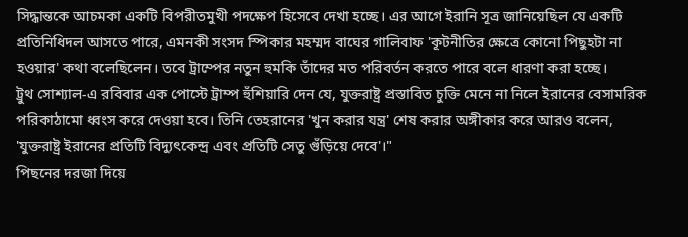সিদ্ধান্তকে আচমকা একটি বিপরীতমুখী পদক্ষেপ হিসেবে দেখা হচ্ছে। এর আগে ইরানি সূত্র জানিয়েছিল যে একটি প্রতিনিধিদল আসতে পারে, এমনকী সংসদ স্পিকার মহম্মদ বাঘের গালিবাফ 'কূটনীতির ক্ষেত্রে কোনো পিছুহটা না হওয়ার' কথা বলেছিলেন। তবে ট্রাম্পের নতুন হুমকি তাঁদের মত পরিবর্তন করতে পারে বলে ধারণা করা হচ্ছে।
ট্রুথ সোশ্যাল-এ রবিবার এক পোস্টে ট্রাম্প হুঁশিয়ারি দেন যে, যুক্তরাষ্ট্র প্রস্তাবিত চুক্তি মেনে না নিলে ইরানের বেসামরিক পরিকাঠামো ধ্বংস করে দেওয়া হবে। তিনি তেহরানের 'খুন করার যন্ত্র' শেষ করার অঙ্গীকার করে আরও বলেন, 'যুক্তরাষ্ট্র ইরানের প্রতিটি বিদ্যুৎকেন্দ্র এবং প্রতিটি সেতু গুঁড়িয়ে দেবে'।"
পিছনের দরজা দিয়ে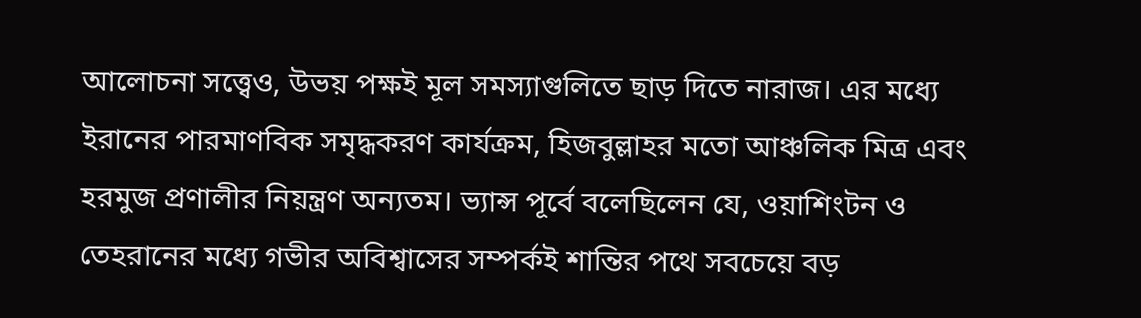আলোচনা সত্ত্বেও, উভয় পক্ষই মূল সমস্যাগুলিতে ছাড় দিতে নারাজ। এর মধ্যে ইরানের পারমাণবিক সমৃদ্ধকরণ কার্যক্রম, হিজবুল্লাহর মতো আঞ্চলিক মিত্র এবং হরমুজ প্রণালীর নিয়ন্ত্রণ অন্যতম। ভ্যান্স পূর্বে বলেছিলেন যে, ওয়াশিংটন ও তেহরানের মধ্যে গভীর অবিশ্বাসের সম্পর্কই শান্তির পথে সবচেয়ে বড়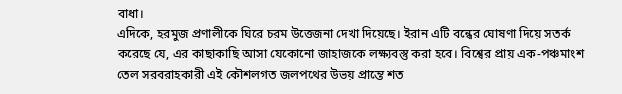বাধা।
এদিকে, হরমুজ প্রণালীকে ঘিরে চরম উত্তেজনা দেখা দিয়েছে। ইরান এটি বন্ধের ঘোষণা দিয়ে সতর্ক করেছে যে, এর কাছাকাছি আসা যেকোনো জাহাজকে লক্ষ্যবস্তু করা হবে। বিশ্বের প্রায় এক-পঞ্চমাংশ তেল সরবরাহকারী এই কৌশলগত জলপথের উভয় প্রান্তে শত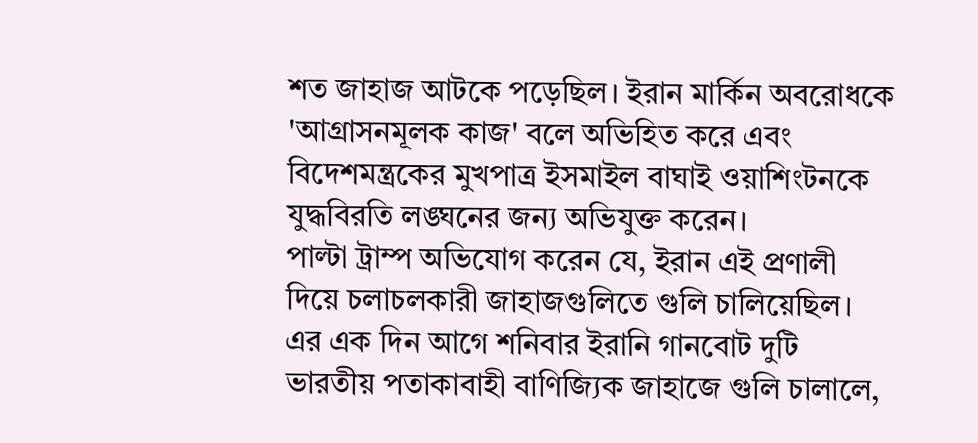শত জাহাজ আটকে পড়েছিল। ইরান মার্কিন অবরোধকে 'আগ্রাসনমূলক কাজ' বলে অভিহিত করে এবং বিদেশমন্ত্রকের মুখপাত্র ইসমাইল বাঘাই ওয়াশিংটনকে যুদ্ধবিরতি লঙ্ঘনের জন্য অভিযুক্ত করেন।
পাল্টা ট্রাম্প অভিযোগ করেন যে, ইরান এই প্রণালী দিয়ে চলাচলকারী জাহাজগুলিতে গুলি চালিয়েছিল। এর এক দিন আগে শনিবার ইরানি গানবোট দুটি ভারতীয় পতাকাবাহী বাণিজ্যিক জাহাজে গুলি চালালে,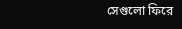সেগুলো ফিরে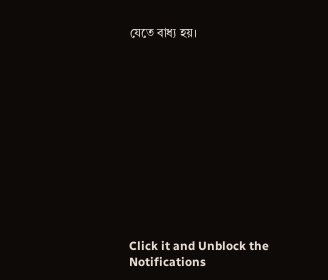যেতে বাধ্য হয়।












Click it and Unblock the Notifications